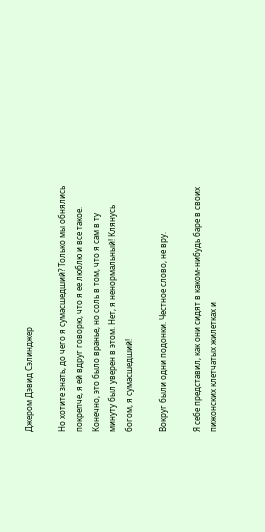Джером Дэвид Сэлинджер

Но хотите знать, до чего я сумасшедший? Только мы обнялись покрепче, я ей вдруг говорю, что я ее люблю и все такое. Конечно, это было вранье, но соль в том, что я сам в ту минуту был уверен в этом. Нет, я ненормальный! Клянусь богом, я сумасшедший!

Вокруг были одни подонки. Честное слово, не вру.

Я себе представил, как они сидят в каком-нибудь баре в своих пижонских клетчатых жилетках и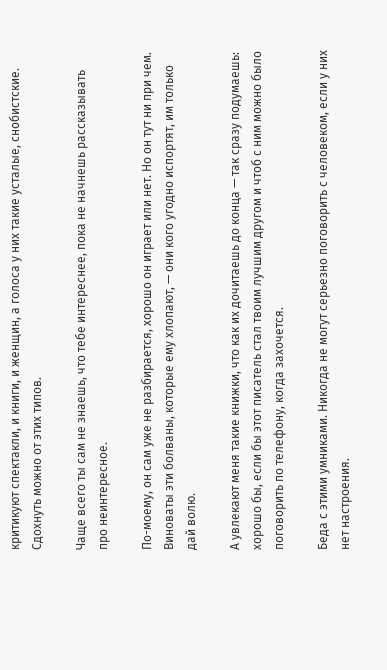критикуют спектакли, и книги, и женщин, а голоса у них такие усталые, снобистские. Сдохнуть можно от этих типов.

Чаще всего ты сам не знаешь, что тебе интереснее, пока не начнешь рассказывать про неинтересное.

По-моему, он сам уже не разбирается, хорошо он играет или нет. Но он тут ни при чем. Виноваты эти болваны, которые ему хлопают, — они кого угодно испортят, им только дай волю.

А увлекают меня такие книжки, что как их дочитаешь до конца — так сразу подумаешь: хорошо бы, если бы этот писатель стал твоим лучшим другом и чтоб с ним можно было поговорить по телефону, когда захочется.

Беда с этими умниками. Никогда не могут серьезно поговорить с человеком, если у них нет настроения.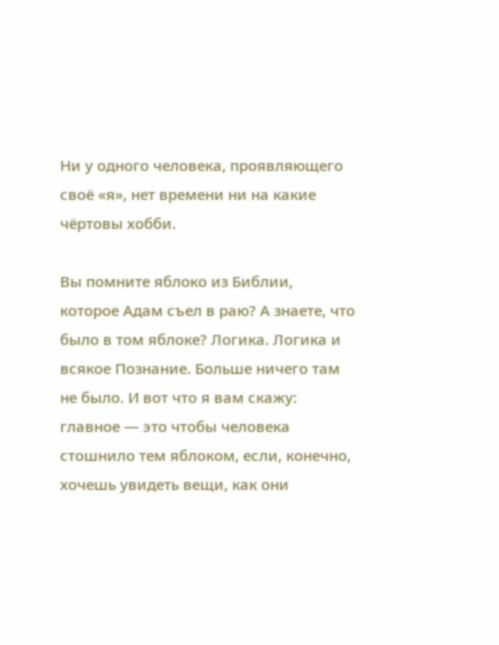Ни у одного человека, проявляющего своё «я», нет времени ни на какие чёртовы хобби.

Вы помните яблоко из Библии, которое Адам съел в раю? А знаете, что было в том яблоке? Логика. Логика и всякое Познание. Больше ничего там не было. И вот что я вам скажу: главное — это чтобы человека стошнило тем яблоком, если, конечно, хочешь увидеть вещи, как они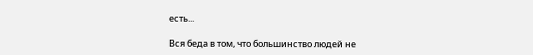есть...

Вся беда в том, что большинство людей не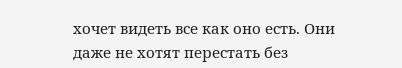хочет видеть все как оно есть. Они даже не хотят перестать без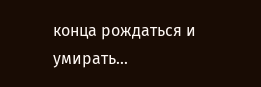конца рождаться и умирать...